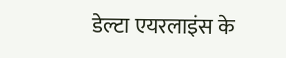डेल्टा एयरलाइंस के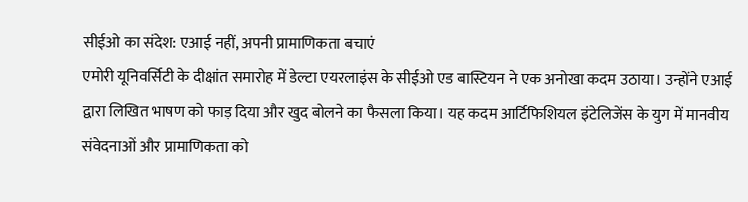सीईओ का संदेश: एआई नहीं, अपनी प्रामाणिकता बचाएं
एमोरी यूनिवर्सिटी के दीक्षांत समारोह में डेल्टा एयरलाइंस के सीईओ एड बास्टियन ने एक अनोखा कदम उठाया। उन्होंने एआई द्वारा लिखित भाषण को फाड़ दिया और खुद बोलने का फैसला किया। यह कदम आर्टिफिशियल इंटेलिजेंस के युग में मानवीय संवेदनाओं और प्रामाणिकता को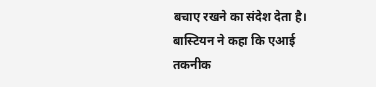बचाए रखने का संदेश देता है। बास्टियन ने कहा कि एआई तकनीक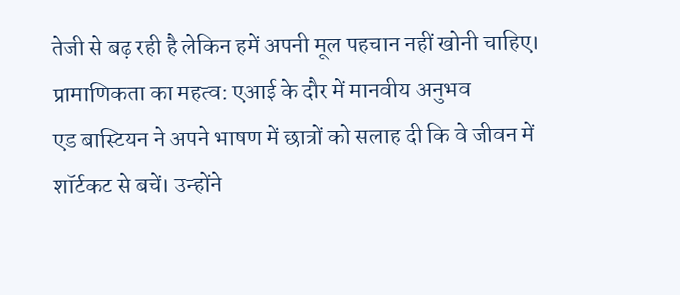तेजी से बढ़ रही है लेकिन हमें अपनी मूल पहचान नहीं खोनी चाहिए।
प्रामाणिकता का महत्व: एआई के दौर में मानवीय अनुभव
एड बास्टियन ने अपने भाषण में छात्रों को सलाह दी कि वे जीवन में शॉर्टकट से बचें। उन्होंने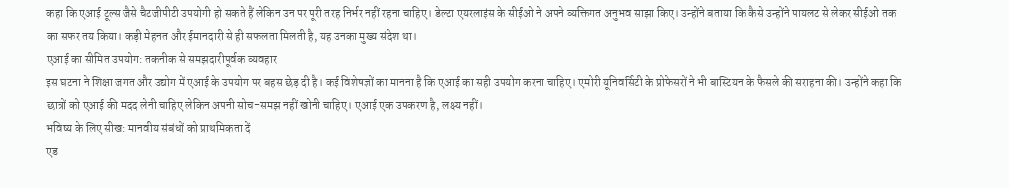कहा कि एआई टूल्स जैसे चैटजीपीटी उपयोगी हो सकते हैं लेकिन उन पर पूरी तरह निर्भर नहीं रहना चाहिए। डेल्टा एयरलाइंस के सीईओ ने अपने व्यक्तिगत अनुभव साझा किए। उन्होंने बताया कि कैसे उन्होंने पायलट से लेकर सीईओ तक का सफर तय किया। कड़ी मेहनत और ईमानदारी से ही सफलता मिलती है, यह उनका मुख्य संदेश था।
एआई का सीमित उपयोग: तकनीक से समझदारीपूर्वक व्यवहार
इस घटना ने शिक्षा जगत और उद्योग में एआई के उपयोग पर बहस छेड़ दी है। कई विशेषज्ञों का मानना है कि एआई का सही उपयोग करना चाहिए। एमोरी यूनिवर्सिटी के प्रोफेसरों ने भी बास्टियन के फैसले की सराहना की। उन्होंने कहा कि छात्रों को एआई की मदद लेनी चाहिए लेकिन अपनी सोच-समझ नहीं खोनी चाहिए। एआई एक उपकरण है, लक्ष्य नहीं।
भविष्य के लिए सीख: मानवीय संबंधों को प्राथमिकता दें
एड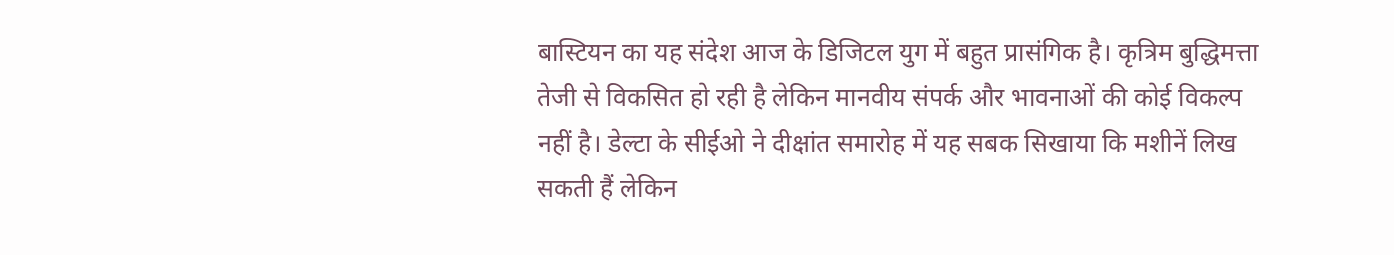बास्टियन का यह संदेश आज के डिजिटल युग में बहुत प्रासंगिक है। कृत्रिम बुद्धिमत्ता तेजी से विकसित हो रही है लेकिन मानवीय संपर्क और भावनाओं की कोई विकल्प नहीं है। डेल्टा के सीईओ ने दीक्षांत समारोह में यह सबक सिखाया कि मशीनें लिख सकती हैं लेकिन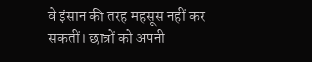वे इंसान की तरह महसूस नहीं कर सकतीं। छात्रों को अपनी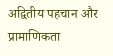अद्वितीय पहचान और प्रामाणिकता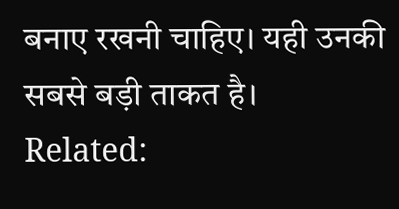बनाए रखनी चाहिए। यही उनकी सबसे बड़ी ताकत है।
Related: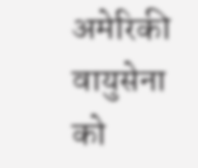अमेरिकी वायुसेना को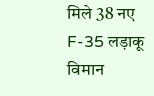मिले 38 नए F-35 लड़ाकू विमान